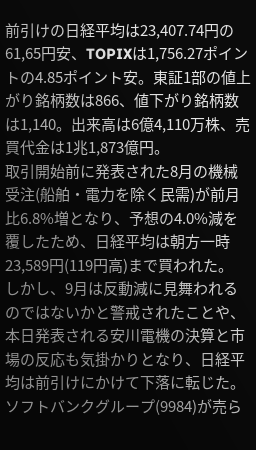前引けの日経平均は23,407.74円の61,65円安、TOPIXは1,756.27ポイントの4.85ポイント安。東証1部の値上がり銘柄数は866、値下がり銘柄数は1,140。出来高は6億4,110万株、売買代金は1兆1,873億円。
取引開始前に発表された8月の機械受注(船舶・電力を除く民需)が前月比6.8%増となり、予想の4.0%減を覆したため、日経平均は朝方一時23,589円(119円高)まで買われた。
しかし、9月は反動減に見舞われるのではないかと警戒されたことや、本日発表される安川電機の決算と市場の反応も気掛かりとなり、日経平均は前引けにかけて下落に転じた。
ソフトバンクグループ(9984)が売ら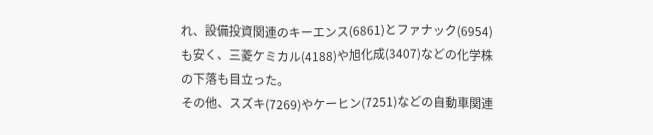れ、設備投資関連のキーエンス(6861)とファナック(6954)も安く、三菱ケミカル(4188)や旭化成(3407)などの化学株の下落も目立った。
その他、スズキ(7269)やケーヒン(7251)などの自動車関連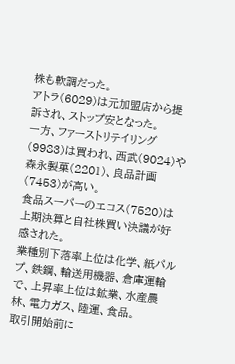株も軟調だった。
アトラ(6029)は元加盟店から提訴され、ストップ安となった。
一方、ファーストリテイリング(9983)は買われ、西武(9024)や森永製菓(2201)、良品計画(7453)が高い。
食品スーパーのエコス(7520)は上期決算と自社株買い決議が好感された。
業種別下落率上位は化学、紙パルプ、鉄鋼、輸送用機器、倉庫運輸で、上昇率上位は鉱業、水産農林、電力ガス、陸運、食品。
取引開始前に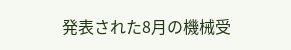発表された8月の機械受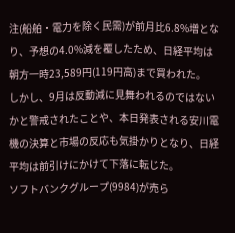注(船舶・電力を除く民需)が前月比6.8%増となり、予想の4.0%減を覆したため、日経平均は朝方一時23,589円(119円高)まで買われた。
しかし、9月は反動減に見舞われるのではないかと警戒されたことや、本日発表される安川電機の決算と市場の反応も気掛かりとなり、日経平均は前引けにかけて下落に転じた。
ソフトバンクグループ(9984)が売ら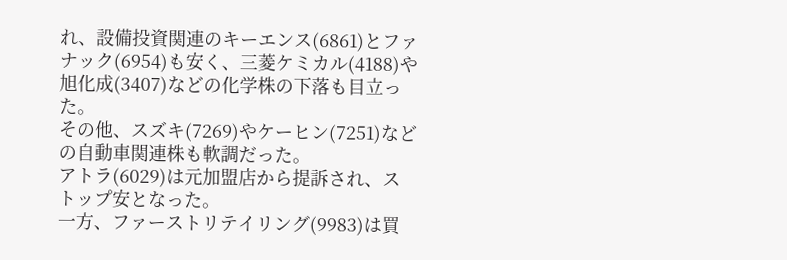れ、設備投資関連のキーエンス(6861)とファナック(6954)も安く、三菱ケミカル(4188)や旭化成(3407)などの化学株の下落も目立った。
その他、スズキ(7269)やケーヒン(7251)などの自動車関連株も軟調だった。
アトラ(6029)は元加盟店から提訴され、ストップ安となった。
一方、ファーストリテイリング(9983)は買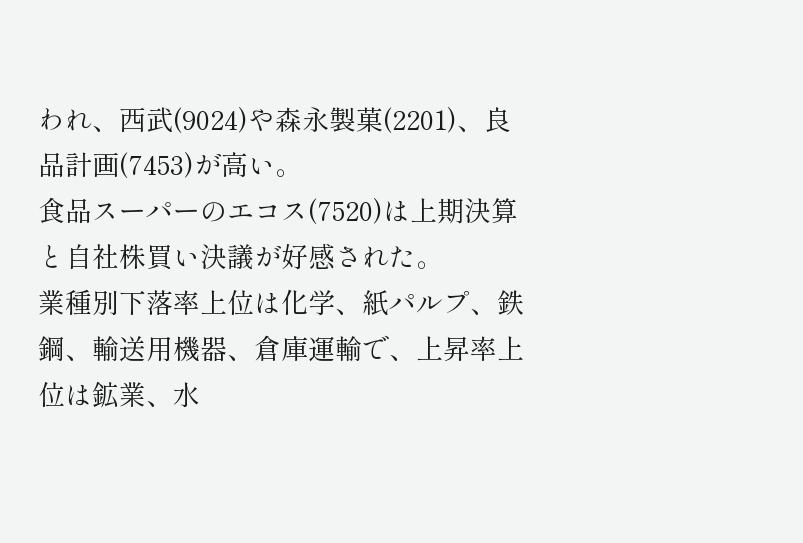われ、西武(9024)や森永製菓(2201)、良品計画(7453)が高い。
食品スーパーのエコス(7520)は上期決算と自社株買い決議が好感された。
業種別下落率上位は化学、紙パルプ、鉄鋼、輸送用機器、倉庫運輸で、上昇率上位は鉱業、水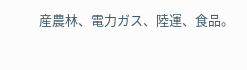産農林、電力ガス、陸運、食品。